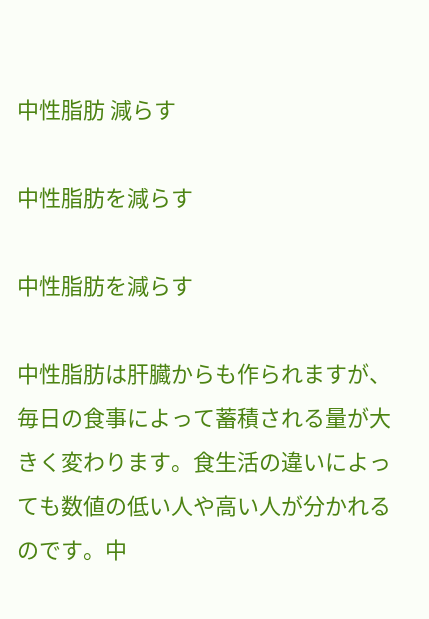中性脂肪 減らす

中性脂肪を減らす

中性脂肪を減らす

中性脂肪は肝臓からも作られますが、毎日の食事によって蓄積される量が大きく変わります。食生活の違いによっても数値の低い人や高い人が分かれるのです。中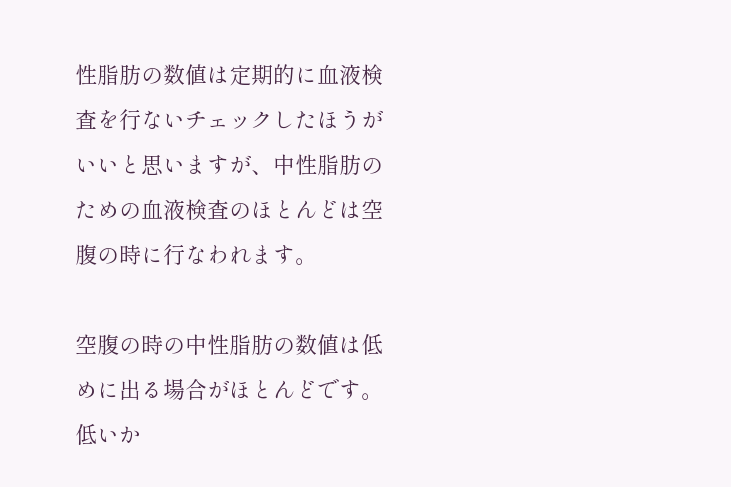性脂肪の数値は定期的に血液検査を行ないチェックしたほうがいいと思いますが、中性脂肪のための血液検査のほとんどは空腹の時に行なわれます。

空腹の時の中性脂肪の数値は低めに出る場合がほとんどです。低いか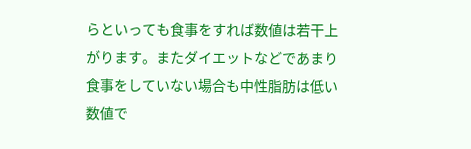らといっても食事をすれば数値は若干上がります。またダイエットなどであまり食事をしていない場合も中性脂肪は低い数値で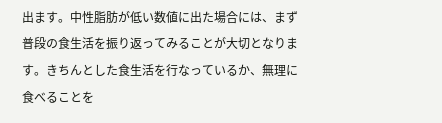出ます。中性脂肪が低い数値に出た場合には、まず普段の食生活を振り返ってみることが大切となります。きちんとした食生活を行なっているか、無理に食べることを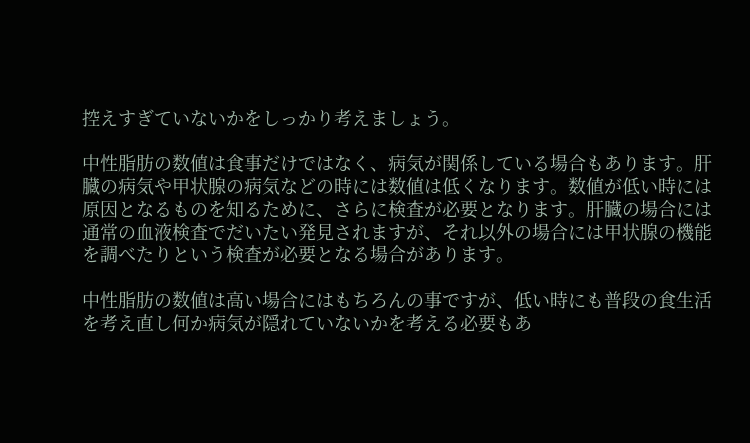控えすぎていないかをしっかり考えましょう。

中性脂肪の数値は食事だけではなく、病気が関係している場合もあります。肝臓の病気や甲状腺の病気などの時には数値は低くなります。数値が低い時には原因となるものを知るために、さらに検査が必要となります。肝臓の場合には通常の血液検査でだいたい発見されますが、それ以外の場合には甲状腺の機能を調べたりという検査が必要となる場合があります。

中性脂肪の数値は高い場合にはもちろんの事ですが、低い時にも普段の食生活を考え直し何か病気が隠れていないかを考える必要もあ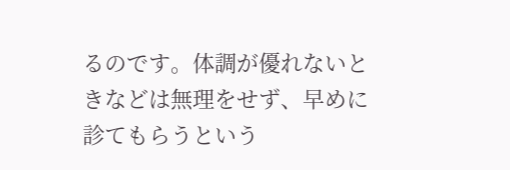るのです。体調が優れないときなどは無理をせず、早めに診てもらうという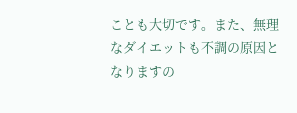ことも大切です。また、無理なダイエットも不調の原因となりますの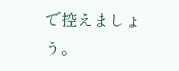で控えましょう。